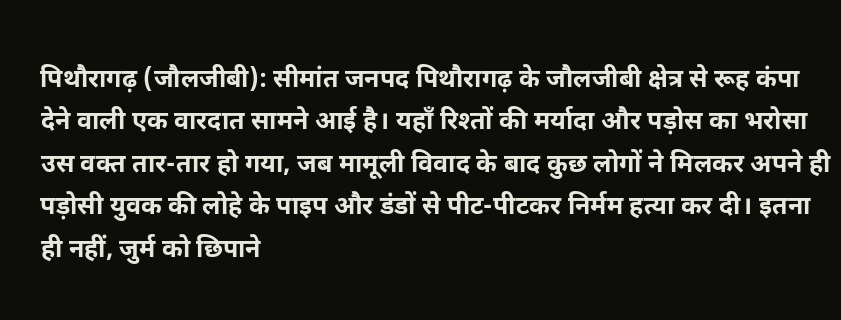पिथौरागढ़ (जौलजीबी): सीमांत जनपद पिथौरागढ़ के जौलजीबी क्षेत्र से रूह कंपा देने वाली एक वारदात सामने आई है। यहाँ रिश्तों की मर्यादा और पड़ोस का भरोसा उस वक्त तार-तार हो गया, जब मामूली विवाद के बाद कुछ लोगों ने मिलकर अपने ही पड़ोसी युवक की लोहे के पाइप और डंडों से पीट-पीटकर निर्मम हत्या कर दी। इतना ही नहीं, जुर्म को छिपाने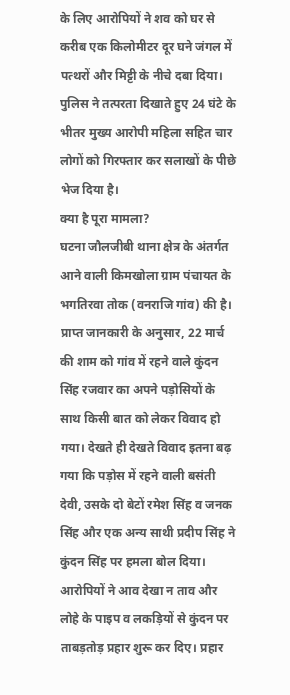के लिए आरोपियों ने शव को घर से करीब एक किलोमीटर दूर घने जंगल में पत्थरों और मिट्टी के नीचे दबा दिया। पुलिस ने तत्परता दिखाते हुए 24 घंटे के भीतर मुख्य आरोपी महिला सहित चार लोगों को गिरफ्तार कर सलाखों के पीछे भेज दिया है।
क्या है पूरा मामला?
घटना जौलजीबी थाना क्षेत्र के अंतर्गत आने वाली किमखोला ग्राम पंचायत के भगतिरवा तोक (वनराजि गांव) की है। प्राप्त जानकारी के अनुसार, 22 मार्च की शाम को गांव में रहने वाले कुंदन सिंह रजवार का अपने पड़ोसियों के साथ किसी बात को लेकर विवाद हो गया। देखते ही देखते विवाद इतना बढ़ गया कि पड़ोस में रहने वाली बसंती देवी, उसके दो बेटों रमेश सिंह व जनक सिंह और एक अन्य साथी प्रदीप सिंह ने कुंदन सिंह पर हमला बोल दिया।
आरोपियों ने आव देखा न ताव और लोहे के पाइप व लकड़ियों से कुंदन पर ताबड़तोड़ प्रहार शुरू कर दिए। प्रहार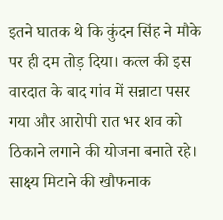इतने घातक थे कि कुंदन सिंह ने मौके पर ही दम तोड़ दिया। कत्ल की इस वारदात के बाद गांव में सन्नाटा पसर गया और आरोपी रात भर शव को ठिकाने लगाने की योजना बनाते रहे।
साक्ष्य मिटाने की खौफनाक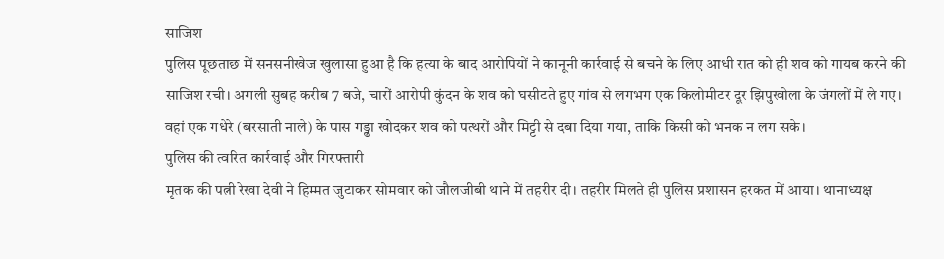साजिश
पुलिस पूछताछ में सनसनीखेज खुलासा हुआ है कि हत्या के बाद आरोपियों ने कानूनी कार्रवाई से बचने के लिए आधी रात को ही शव को गायब करने की साजिश रची। अगली सुबह करीब 7 बजे, चारों आरोपी कुंदन के शव को घसीटते हुए गांव से लगभग एक किलोमीटर दूर झिपुखोला के जंगलों में ले गए। वहां एक गधेरे (बरसाती नाले) के पास गड्ढा खोदकर शव को पत्थरों और मिट्टी से दबा दिया गया, ताकि किसी को भनक न लग सके।
पुलिस की त्वरित कार्रवाई और गिरफ्तारी
मृतक की पत्नी रेखा देवी ने हिम्मत जुटाकर सोमवार को जौलजीबी थाने में तहरीर दी। तहरीर मिलते ही पुलिस प्रशासन हरकत में आया। थानाध्यक्ष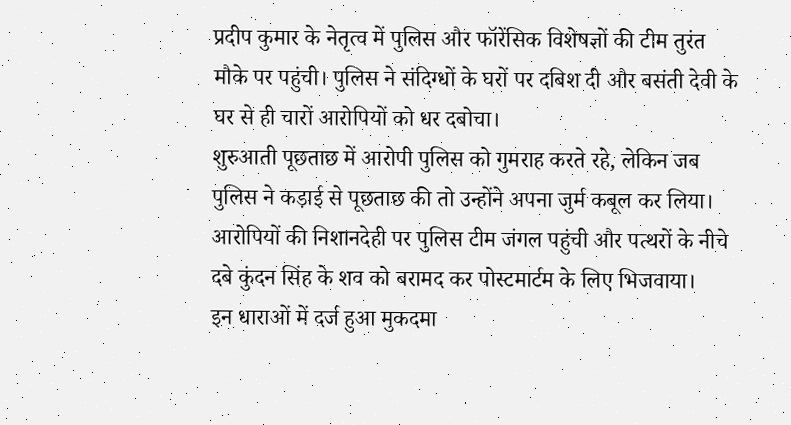प्रदीप कुमार के नेतृत्व में पुलिस और फॉरेंसिक विशेषज्ञों की टीम तुरंत मौके पर पहुंची। पुलिस ने संदिग्धों के घरों पर दबिश दी और बसंती देवी के घर से ही चारों आरोपियों को धर दबोचा।
शुरुआती पूछताछ में आरोपी पुलिस को गुमराह करते रहे, लेकिन जब पुलिस ने कड़ाई से पूछताछ की तो उन्होंने अपना जुर्म कबूल कर लिया। आरोपियों की निशानदेही पर पुलिस टीम जंगल पहुंची और पत्थरों के नीचे दबे कुंदन सिंह के शव को बरामद कर पोस्टमार्टम के लिए भिजवाया।
इन धाराओं में दर्ज हुआ मुकदमा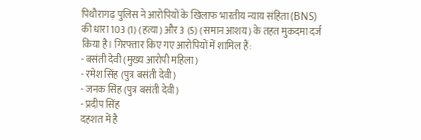पिथौरागढ़ पुलिस ने आरोपियों के खिलाफ भारतीय न्याय संहिता (BNS) की धारा 103 (1) (हत्या) और 3 (5) (समान आशय) के तहत मुकदमा दर्ज किया है। गिरफ्तार किए गए आरोपियों में शामिल हैं:
- बसंती देवी (मुख्य आरोपी महिला)
- रमेश सिंह (पुत्र बसंती देवी)
- जनक सिंह (पुत्र बसंती देवी)
- प्रदीप सिंह
दहशत में है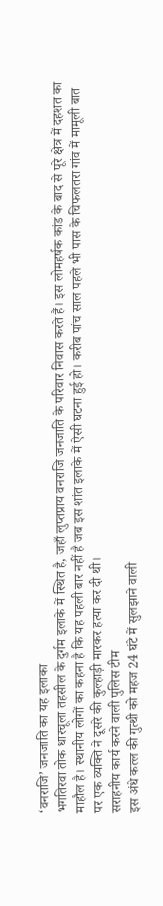‘वनराजि’ जनजाति का यह इलाका
भगतिरवा तोक धारचूला तहसील के दुर्गम इलाके में स्थित है, जहाँ लुप्तप्राय वनराजि जनजाति के परिवार निवास करते हैं। इस लोमहर्षक कांड के बाद से पूरे क्षेत्र में दहशत का माहौल है। स्थानीय लोगों का कहना है कि यह पहली बार नहीं है जब इस शांत इलाके में ऐसी घटना हुई हो। करीब पांच साल पहले भी पास के चिफलतरा गांव में मामूली बात पर एक व्यक्ति ने दूसरे की कुल्हाड़ी मारकर हत्या कर दी थी।
सराहनीय कार्य करने वाली पुलिस टीम
इस अंधे कत्ल की गुत्थी को महज 24 घंटे में सुलझाने वाली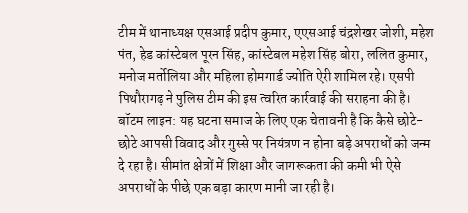टीम में थानाध्यक्ष एसआई प्रदीप कुमार, एएसआई चंद्रशेखर जोशी, महेश पंत, हेड कांस्टेबल पूरन सिंह, कांस्टेबल महेश सिंह बोरा, ललित कुमार, मनोज मर्तोलिया और महिला होमगार्ड ज्योति ऐरी शामिल रहे। एसपी पिथौरागढ़ ने पुलिस टीम की इस त्वरित कार्रवाई की सराहना की है।
बॉटम लाइन: यह घटना समाज के लिए एक चेतावनी है कि कैसे छोटे-छोटे आपसी विवाद और गुस्से पर नियंत्रण न होना बड़े अपराधों को जन्म दे रहा है। सीमांत क्षेत्रों में शिक्षा और जागरूकता की कमी भी ऐसे अपराधों के पीछे एक बड़ा कारण मानी जा रही है।